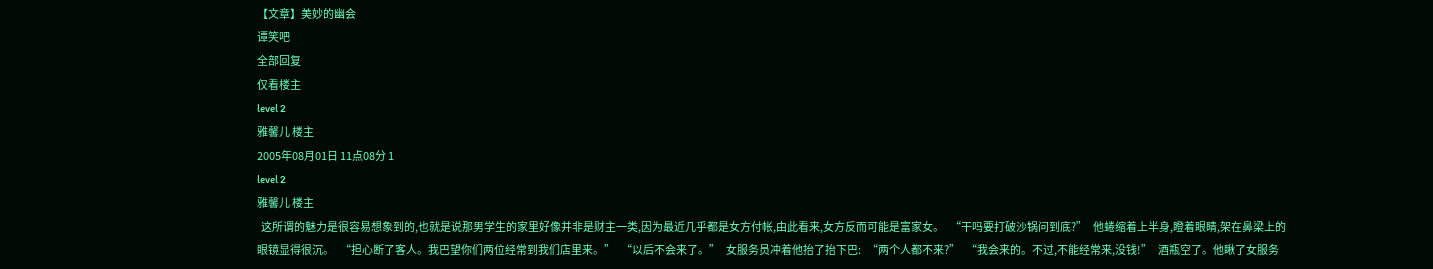【文章】美妙的幽会
谭笑吧
全部回复
仅看楼主
level 2
雅馨儿 楼主
2005年08月01日 11点08分 1
level 2
雅馨儿 楼主
  这所谓的魅力是很容易想象到的,也就是说那男学生的家里好像并非是财主一类,因为最近几乎都是女方付帐,由此看来,女方反而可能是富家女。   “干吗要打破沙锅问到底?”   他蜷缩着上半身,瞪着眼睛,架在鼻梁上的眼镜显得很沉。   “担心断了客人。我巴望你们两位经常到我们店里来。”   “以后不会来了。”   女服务员冲着他抬了抬下巴:   “两个人都不来?”   “我会来的。不过,不能经常来,没钱!”   酒瓶空了。他瞅了女服务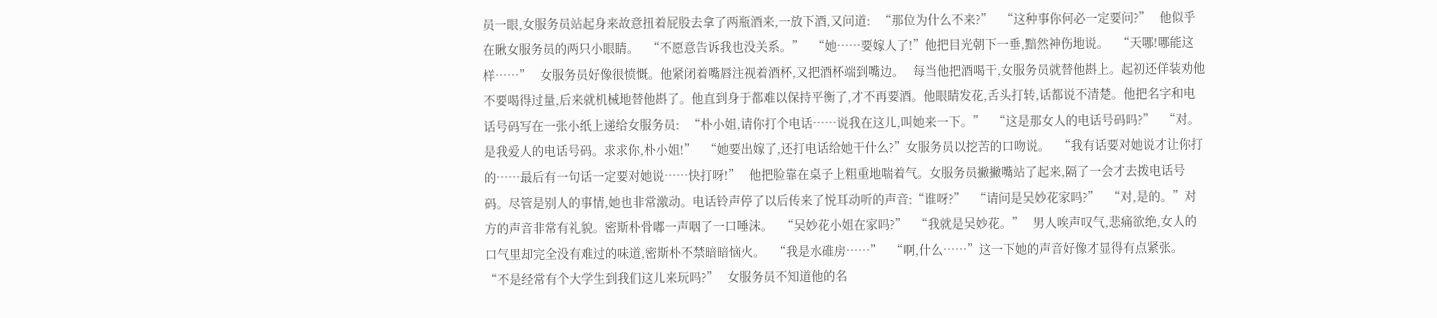员一眼,女服务员站起身来故意扭着屁股去拿了两瓶酒来,一放下酒,又问道:   “那位为什么不来?”   “这种事你何必一定要问?”   他似乎在瞅女服务员的两只小眼睛。   “不愿意告诉我也没关系。”   “她……要嫁人了!”他把目光朝下一垂,黯然神伤地说。   “天哪!哪能这样……”   女服务员好像很愤慨。他紧闭着嘴唇注视着酒杯,又把酒杯端到嘴边。   每当他把酒喝干,女服务员就替他斟上。起初还佯装劝他不要喝得过量,后来就机械地替他斟了。他直到身于都难以保持平衡了,才不再要酒。他眼睛发花,舌头打转,话都说不清楚。他把名字和电话号码写在一张小纸上递给女服务员:   “朴小姐,请你打个电话……说我在这儿,叫她来一下。”   “这是那女人的电话号码吗?”   “对。是我爱人的电话号码。求求你,朴小姐!”   “她要出嫁了,还打电话给她干什么?”女服务员以挖苦的口吻说。   “我有话要对她说才让你打的……最后有一句话一定要对她说……快打呀!”   他把脸靠在桌子上粗重地喘着气。女服务员撇撇嘴站了起来,隔了一会才去拨电话号码。尽管是别人的事情,她也非常激动。电话铃声停了以后传来了悦耳动听的声音:“谁呀?”   “请问是吴妙花家吗?”   “对,是的。”对方的声音非常有礼貌。密斯朴骨嘟一声咽了一口唾沫。   “吴妙花小姐在家吗?”   “我就是吴妙花。”   男人唉声叹气,悲痛欲绝,女人的口气里却完全没有难过的味道,密斯朴不禁暗暗恼火。   “我是水碓房……”   “啊,什么……”这一下她的声音好像才显得有点紧张。   “不是经常有个大学生到我们这儿来玩吗?”   女服务员不知道他的名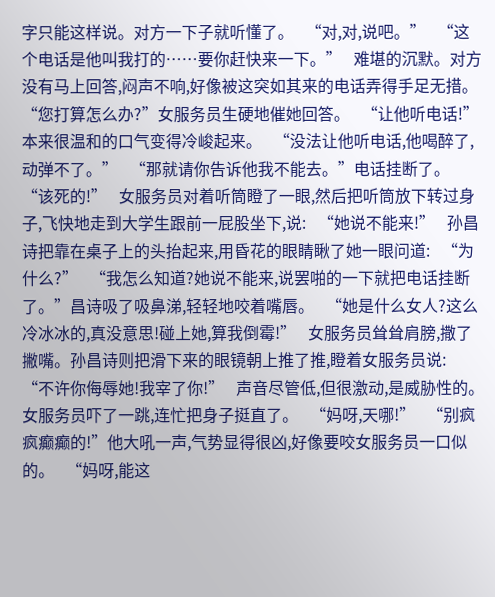字只能这样说。对方一下子就听懂了。   “对,对,说吧。”   “这个电话是他叫我打的……要你赶快来一下。”   难堪的沉默。对方没有马上回答,闷声不响,好像被这突如其来的电话弄得手足无措。   “您打算怎么办?”女服务员生硬地催她回答。   “让他听电话!”本来很温和的口气变得冷峻起来。   “没法让他听电话,他喝醉了,动弹不了。”   “那就请你告诉他我不能去。”电话挂断了。   “该死的!”   女服务员对着听筒瞪了一眼,然后把听筒放下转过身子,飞快地走到大学生跟前一屁股坐下,说:   “她说不能来!”   孙昌诗把靠在桌子上的头抬起来,用昏花的眼睛瞅了她一眼问道:   “为什么?”   “我怎么知道?她说不能来,说罢啪的一下就把电话挂断了。”昌诗吸了吸鼻涕,轻轻地咬着嘴唇。   “她是什么女人?这么冷冰冰的,真没意思!碰上她,算我倒霉!”   女服务员耸耸肩膀,撒了撇嘴。孙昌诗则把滑下来的眼镜朝上推了推,瞪着女服务员说:   “不许你侮辱她!我宰了你!”   声音尽管低,但很激动,是威胁性的。女服务员吓了一跳,连忙把身子挺直了。   “妈呀,天哪!”   “别疯疯癫癫的!”他大吼一声,气势显得很凶,好像要咬女服务员一口似的。   “妈呀,能这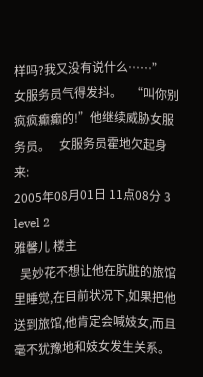样吗?我又没有说什么……”   女服务员气得发抖。   “叫你别疯疯癫癫的!”他继续威胁女服务员。   女服务员霍地欠起身来:
2005年08月01日 11点08分 3
level 2
雅馨儿 楼主
  吴妙花不想让他在肮脏的旅馆里睡觉,在目前状况下,如果把他送到旅馆,他肯定会喊妓女,而且毫不犹豫地和妓女发生关系。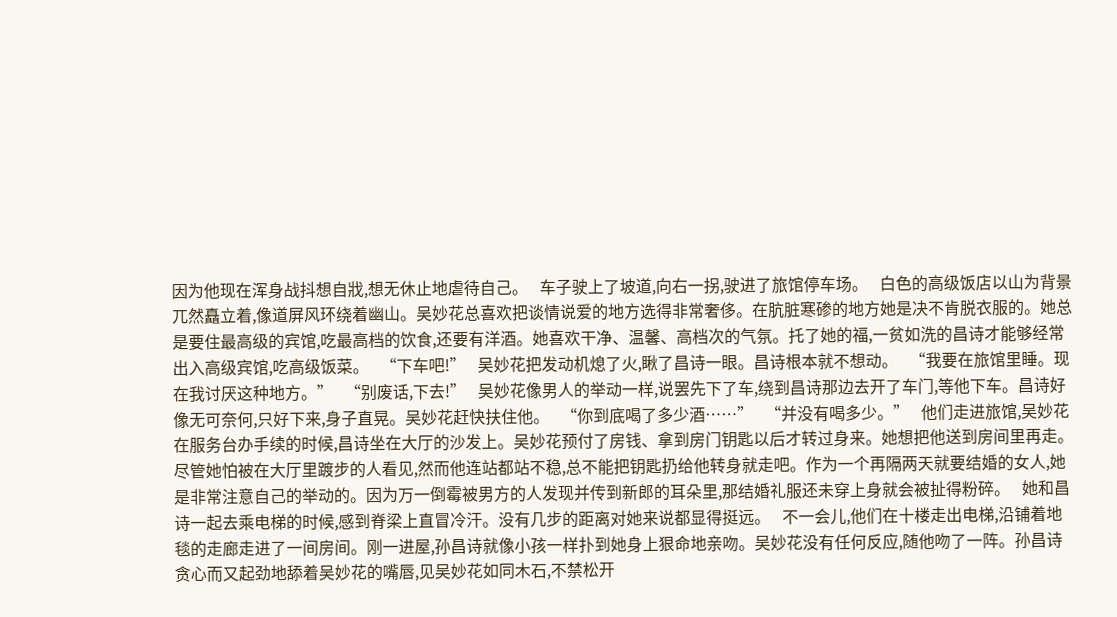因为他现在浑身战抖想自戕,想无休止地虐待自己。   车子驶上了坡道,向右一拐,驶进了旅馆停车场。   白色的高级饭店以山为背景兀然矗立着,像道屏风环绕着幽山。吴妙花总喜欢把谈情说爱的地方选得非常奢侈。在肮脏寒碜的地方她是决不肯脱衣服的。她总是要住最高级的宾馆,吃最高档的饮食,还要有洋酒。她喜欢干净、温馨、高档次的气氛。托了她的福,一贫如洗的昌诗才能够经常出入高级宾馆,吃高级饭菜。   “下车吧!”   吴妙花把发动机熄了火,瞅了昌诗一眼。昌诗根本就不想动。   “我要在旅馆里睡。现在我讨厌这种地方。”   “别废话,下去!”   吴妙花像男人的举动一样,说罢先下了车,绕到昌诗那边去开了车门,等他下车。昌诗好像无可奈何,只好下来,身子直晃。吴妙花赶快扶住他。   “你到底喝了多少酒……”   “并没有喝多少。”   他们走进旅馆,吴妙花在服务台办手续的时候,昌诗坐在大厅的沙发上。吴妙花预付了房钱、拿到房门钥匙以后才转过身来。她想把他送到房间里再走。尽管她怕被在大厅里踱步的人看见,然而他连站都站不稳,总不能把钥匙扔给他转身就走吧。作为一个再隔两天就要结婚的女人,她是非常注意自己的举动的。因为万一倒霉被男方的人发现并传到新郎的耳朵里,那结婚礼服还未穿上身就会被扯得粉碎。   她和昌诗一起去乘电梯的时候,感到脊梁上直冒冷汗。没有几步的距离对她来说都显得挺远。   不一会儿,他们在十楼走出电梯,沿铺着地毯的走廊走进了一间房间。刚一进屋,孙昌诗就像小孩一样扑到她身上狠命地亲吻。吴妙花没有任何反应,随他吻了一阵。孙昌诗贪心而又起劲地舔着吴妙花的嘴唇,见吴妙花如同木石,不禁松开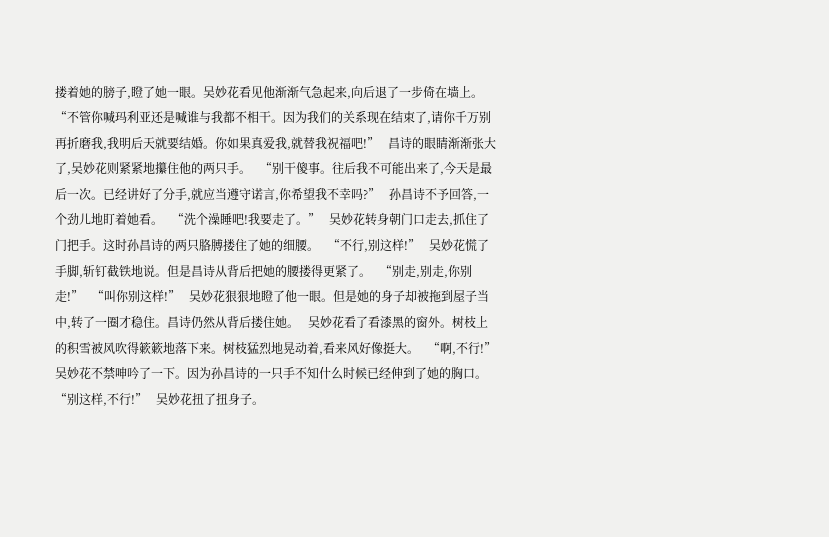搂着她的膀子,瞪了她一眼。吴妙花看见他渐渐气急起来,向后退了一步倚在墙上。   “不管你喊玛利亚还是喊谁与我都不相干。因为我们的关系现在结束了,请你千万别再折磨我,我明后天就要结婚。你如果真爱我,就替我祝福吧!”   昌诗的眼睛渐渐张大了,吴妙花则紧紧地攥住他的两只手。   “别干傻事。往后我不可能出来了,今天是最后一次。已经讲好了分手,就应当遵守诺言,你希望我不幸吗?”   孙昌诗不予回答,一个劲儿地盯着她看。   “洗个澡睡吧!我要走了。”   吴妙花转身朝门口走去,抓住了门把手。这时孙昌诗的两只胳膊搂住了她的细腰。   “不行,别这样!”   吴妙花慌了手脚,斩钉截铁地说。但是昌诗从背后把她的腰搂得更紧了。   “别走,别走,你别走!”   “叫你别这样!”   吴妙花狠狠地瞪了他一眼。但是她的身子却被拖到屋子当中,转了一圈才稳住。昌诗仍然从背后搂住她。   吴妙花看了看漆黑的窗外。树枝上的积雪被风吹得簌簌地落下来。树枝猛烈地晃动着,看来风好像挺大。   “啊,不行!”   吴妙花不禁呻吟了一下。因为孙昌诗的一只手不知什么时候已经伸到了她的胸口。   “别这样,不行!”   吴妙花扭了扭身子。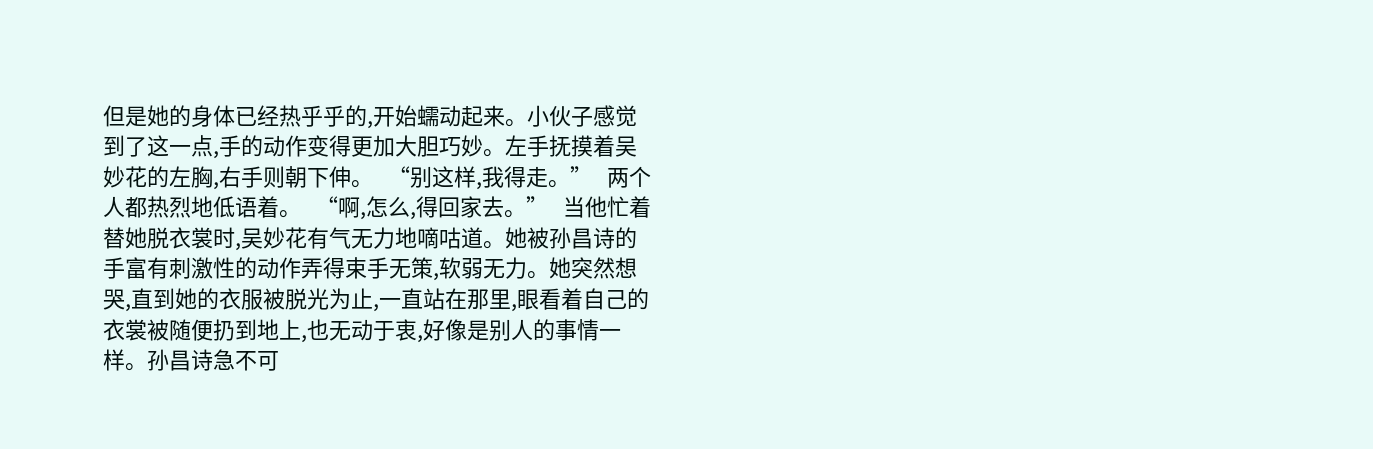但是她的身体已经热乎乎的,开始蠕动起来。小伙子感觉到了这一点,手的动作变得更加大胆巧妙。左手抚摸着吴妙花的左胸,右手则朝下伸。   “别这样,我得走。”   两个人都热烈地低语着。   “啊,怎么,得回家去。”   当他忙着替她脱衣裳时,吴妙花有气无力地嘀咕道。她被孙昌诗的手富有刺激性的动作弄得束手无策,软弱无力。她突然想哭,直到她的衣服被脱光为止,一直站在那里,眼看着自己的衣裳被随便扔到地上,也无动于衷,好像是别人的事情一样。孙昌诗急不可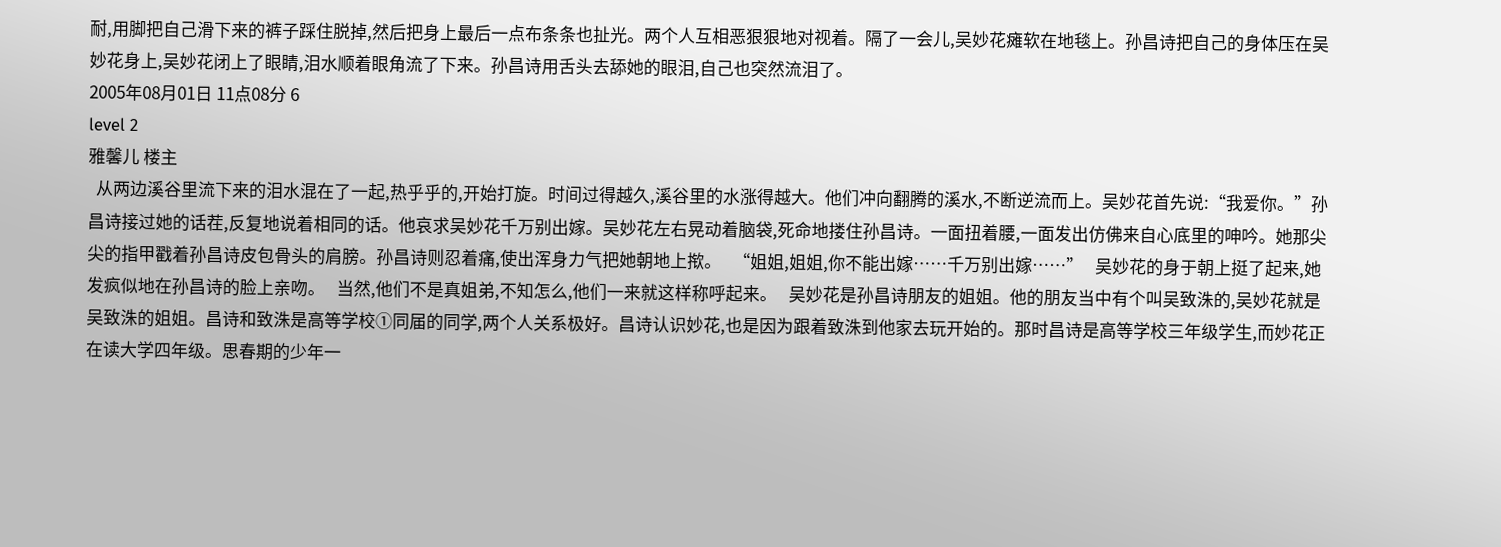耐,用脚把自己滑下来的裤子踩住脱掉,然后把身上最后一点布条条也扯光。两个人互相恶狠狠地对视着。隔了一会儿,吴妙花瘫软在地毯上。孙昌诗把自己的身体压在吴妙花身上,吴妙花闭上了眼睛,泪水顺着眼角流了下来。孙昌诗用舌头去舔她的眼泪,自己也突然流泪了。
2005年08月01日 11点08分 6
level 2
雅馨儿 楼主
  从两边溪谷里流下来的泪水混在了一起,热乎乎的,开始打旋。时间过得越久,溪谷里的水涨得越大。他们冲向翻腾的溪水,不断逆流而上。吴妙花首先说:“我爱你。”孙昌诗接过她的话茬,反复地说着相同的话。他哀求吴妙花千万别出嫁。吴妙花左右晃动着脑袋,死命地搂住孙昌诗。一面扭着腰,一面发出仿佛来自心底里的呻吟。她那尖尖的指甲戳着孙昌诗皮包骨头的肩膀。孙昌诗则忍着痛,使出浑身力气把她朝地上揿。   “姐姐,姐姐,你不能出嫁……千万别出嫁……”   吴妙花的身于朝上挺了起来,她发疯似地在孙昌诗的脸上亲吻。   当然,他们不是真姐弟,不知怎么,他们一来就这样称呼起来。   吴妙花是孙昌诗朋友的姐姐。他的朋友当中有个叫吴致洙的,吴妙花就是吴致洙的姐姐。昌诗和致洙是高等学校①同届的同学,两个人关系极好。昌诗认识妙花,也是因为跟着致洙到他家去玩开始的。那时昌诗是高等学校三年级学生,而妙花正在读大学四年级。思春期的少年一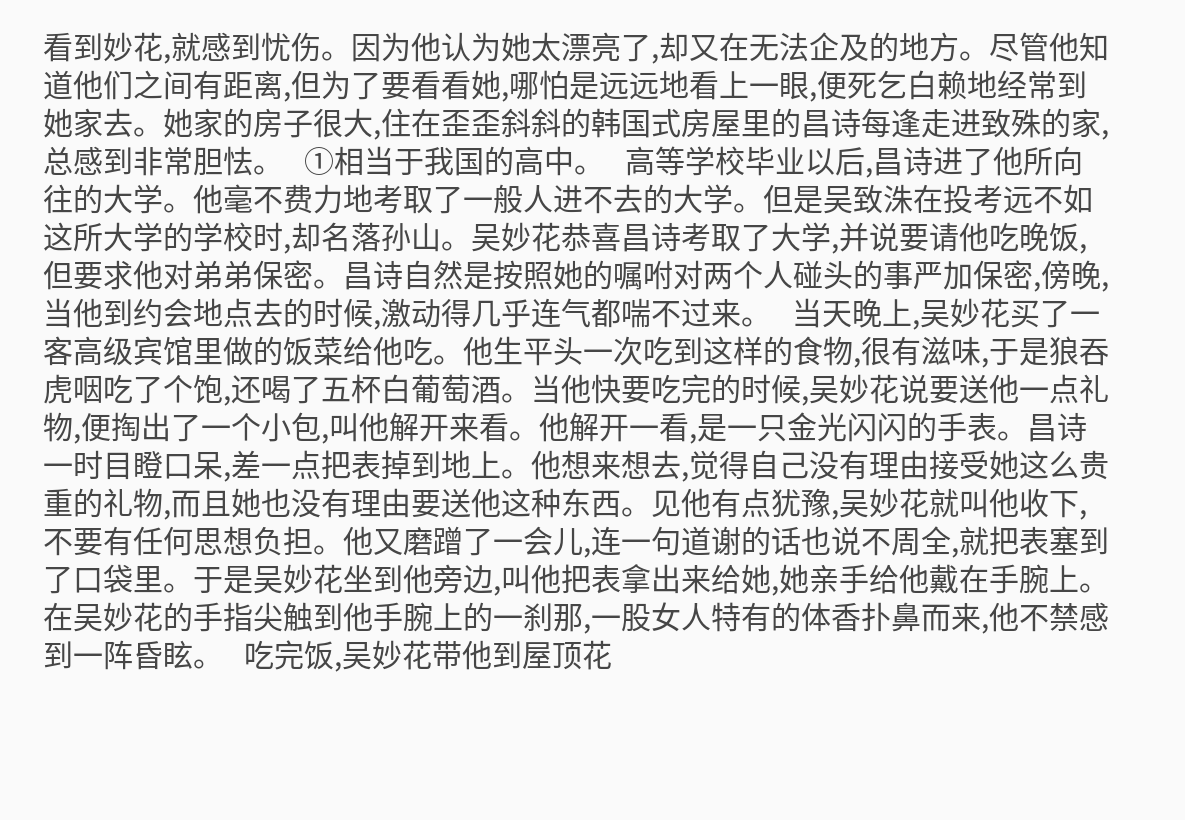看到妙花,就感到忧伤。因为他认为她太漂亮了,却又在无法企及的地方。尽管他知道他们之间有距离,但为了要看看她,哪怕是远远地看上一眼,便死乞白赖地经常到她家去。她家的房子很大,住在歪歪斜斜的韩国式房屋里的昌诗每逢走进致殊的家,总感到非常胆怯。   ①相当于我国的高中。   高等学校毕业以后,昌诗进了他所向往的大学。他毫不费力地考取了一般人进不去的大学。但是吴致洙在投考远不如这所大学的学校时,却名落孙山。吴妙花恭喜昌诗考取了大学,并说要请他吃晚饭,但要求他对弟弟保密。昌诗自然是按照她的嘱咐对两个人碰头的事严加保密,傍晚,当他到约会地点去的时候,激动得几乎连气都喘不过来。   当天晚上,吴妙花买了一客高级宾馆里做的饭菜给他吃。他生平头一次吃到这样的食物,很有滋味,于是狼吞虎咽吃了个饱,还喝了五杯白葡萄酒。当他快要吃完的时候,吴妙花说要送他一点礼物,便掏出了一个小包,叫他解开来看。他解开一看,是一只金光闪闪的手表。昌诗一时目瞪口呆,差一点把表掉到地上。他想来想去,觉得自己没有理由接受她这么贵重的礼物,而且她也没有理由要送他这种东西。见他有点犹豫,吴妙花就叫他收下,不要有任何思想负担。他又磨蹭了一会儿,连一句道谢的话也说不周全,就把表塞到了口袋里。于是吴妙花坐到他旁边,叫他把表拿出来给她,她亲手给他戴在手腕上。在吴妙花的手指尖触到他手腕上的一刹那,一股女人特有的体香扑鼻而来,他不禁感到一阵昏眩。   吃完饭,吴妙花带他到屋顶花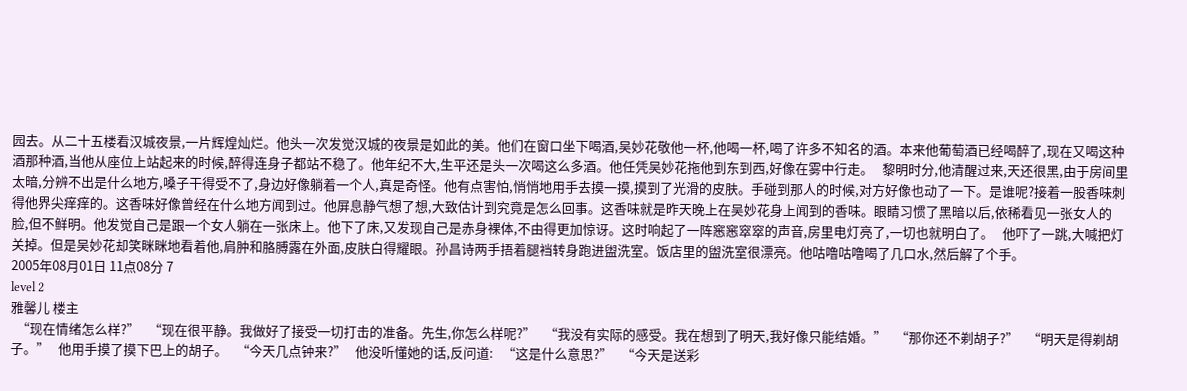园去。从二十五楼看汉城夜景,一片辉煌灿烂。他头一次发觉汉城的夜景是如此的美。他们在窗口坐下喝酒,吴妙花敬他一杯,他喝一杯,喝了许多不知名的酒。本来他葡萄酒已经喝醉了,现在又喝这种酒那种酒,当他从座位上站起来的时候,醉得连身子都站不稳了。他年纪不大,生平还是头一次喝这么多酒。他任凭吴妙花拖他到东到西,好像在雾中行走。   黎明时分,他清醒过来,天还很黑,由于房间里太暗,分辨不出是什么地方,嗓子干得受不了,身边好像躺着一个人,真是奇怪。他有点害怕,悄悄地用手去摸一摸,摸到了光滑的皮肤。手碰到那人的时候,对方好像也动了一下。是谁呢?接着一股香味刺得他界尖痒痒的。这香味好像曾经在什么地方闻到过。他屏息静气想了想,大致估计到究竟是怎么回事。这香味就是昨天晚上在吴妙花身上闻到的香味。眼睛习惯了黑暗以后,依稀看见一张女人的脸,但不鲜明。他发觉自己是跟一个女人躺在一张床上。他下了床,又发现自己是赤身裸体,不由得更加惊讶。这时响起了一阵窸窸窣窣的声音,房里电灯亮了,一切也就明白了。   他吓了一跳,大喊把灯关掉。但是吴妙花却笑眯眯地看着他,肩肿和胳膊露在外面,皮肤白得耀眼。孙昌诗两手捂着腿裆转身跑进盥洗室。饭店里的盥洗室很漂亮。他咕噜咕噜喝了几口水,然后解了个手。
2005年08月01日 11点08分 7
level 2
雅馨儿 楼主
  “现在情绪怎么样?”   “现在很平静。我做好了接受一切打击的准备。先生,你怎么样呢?”   “我没有实际的感受。我在想到了明天,我好像只能结婚。”   “那你还不剃胡子?”   “明天是得剃胡子。”   他用手摸了摸下巴上的胡子。   “今天几点钟来?”   他没听懂她的话,反问道:   “这是什么意思?”   “今天是送彩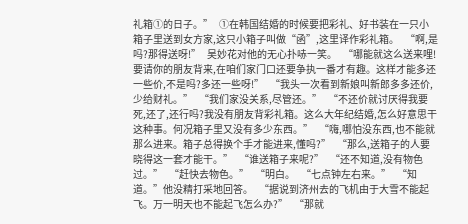礼箱①的日子。”   ①在韩国结婚的时候要把彩礼、好书装在一只小箱子里送到女方家,这只小箱子叫做“函”,这里译作彩礼箱。   “啊,是吗?那得送呀!”   吴妙花对他的无心扑哧一笑。   “哪能就这么送来哩!要请你的朋友背来,在咱们家门口还要争执一番才有趣。这样才能多还一些价,不是吗?多还一些呀!”   “我头一次看到新娘叫新郎多多还价,少给财礼。”   “我们家没关系,尽管还。”   “不还价就讨厌得我要死,还了,还行吗?我没有朋友背彩礼箱。这么大年纪结婚,怎么好意思干这种事。何况箱子里又没有多少东西。”   “嗨,哪怕没东西,也不能就那么进来。箱子总得换个手才能进来,懂吗?”   “那么,送箱子的人要晓得这一套才能干。”   “谁送箱子来呢?”   “还不知道,没有物色过。”   “赶快去物色。”   “明白。   “七点钟左右来。”   “知道。”他没精打采地回答。   “据说到济州去的飞机由于大雪不能起飞。万一明天也不能起飞怎么办?”   “那就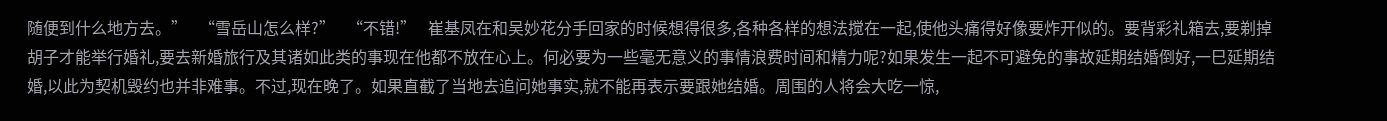随便到什么地方去。”   “雪岳山怎么样?”   “不错!”   崔基凤在和吴妙花分手回家的时候想得很多,各种各样的想法搅在一起,使他头痛得好像要炸开似的。要背彩礼箱去,要剃掉胡子才能举行婚礼,要去新婚旅行及其诸如此类的事现在他都不放在心上。何必要为一些毫无意义的事情浪费时间和精力呢?如果发生一起不可避免的事故延期结婚倒好,一巳延期结婚,以此为契机毁约也并非难事。不过,现在晚了。如果直截了当地去追问她事实,就不能再表示要跟她结婚。周围的人将会大吃一惊,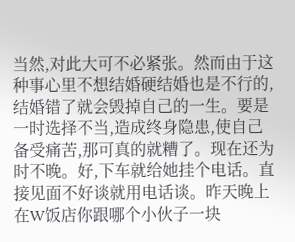当然,对此大可不必紧张。然而由于这种事心里不想结婚硬结婚也是不行的,结婚错了就会毁掉自己的一生。要是一时选择不当,造成终身隐患,使自己备受痛苦,那可真的就糟了。现在还为时不晚。好,下车就给她挂个电话。直接见面不好谈就用电话谈。昨天晚上在W饭店你跟哪个小伙子一块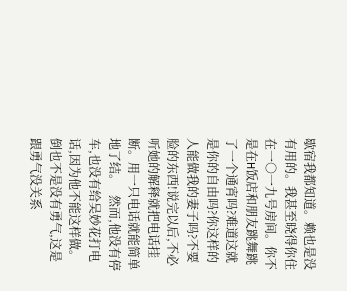歇宿我都知道。赖也是没有用的。我甚至晓得你住在一○一九号房间。你不是在H饭店和朋友跳舞跳了一个通宵吗?难道这就是你的自由吗?你这样的人能做我的妻子吗?不要脸的东西!说完以后,不必听她的解释就把电话挂断。用一只电话就能简单地了结。   然而,他没有停车,也没有给吴妙花打电话,因为他不能这样做。倒也不是没有勇气,这是跟勇气没关系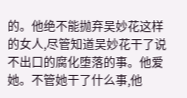的。他绝不能抛弃吴妙花这样的女人,尽管知道吴妙花干了说不出口的腐化堕落的事。他爱她。不管她干了什么事,他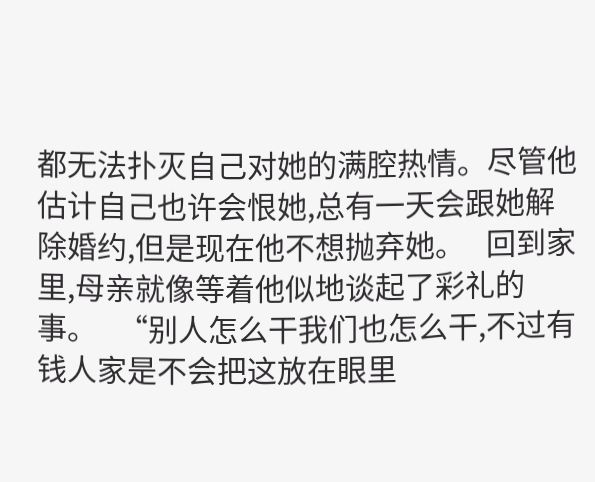都无法扑灭自己对她的满腔热情。尽管他估计自己也许会恨她,总有一天会跟她解除婚约,但是现在他不想抛弃她。   回到家里,母亲就像等着他似地谈起了彩礼的事。   “别人怎么干我们也怎么干,不过有钱人家是不会把这放在眼里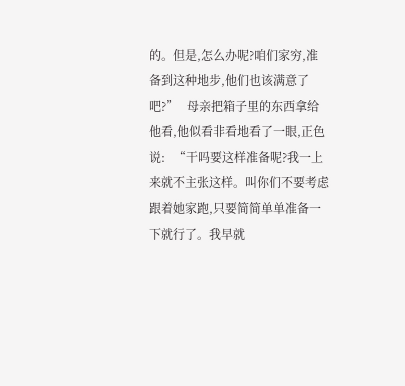的。但是,怎么办呢?咱们家穷,准备到这种地步,他们也该满意了吧?”   母亲把箱子里的东西拿给他看,他似看非看地看了一眼,正色说:   “干吗要这样准备呢?我一上来就不主张这样。叫你们不要考虑跟着她家跑,只要简简单单准备一下就行了。我早就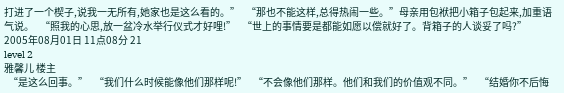打进了一个楔子,说我一无所有,她家也是这么看的。”   “那也不能这样,总得热闹一些。”母亲用包袱把小箱子包起来,加重语气说。   “照我的心思,放一盆冷水举行仪式才好哩!”   “世上的事情要是都能如愿以偿就好了。背箱子的人谈妥了吗?”
2005年08月01日 11点08分 21
level 2
雅馨儿 楼主
  “是这么回事。”   “我们什么时候能像他们那样呢!”   “不会像他们那样。他们和我们的价值观不同。”   “结婚你不后悔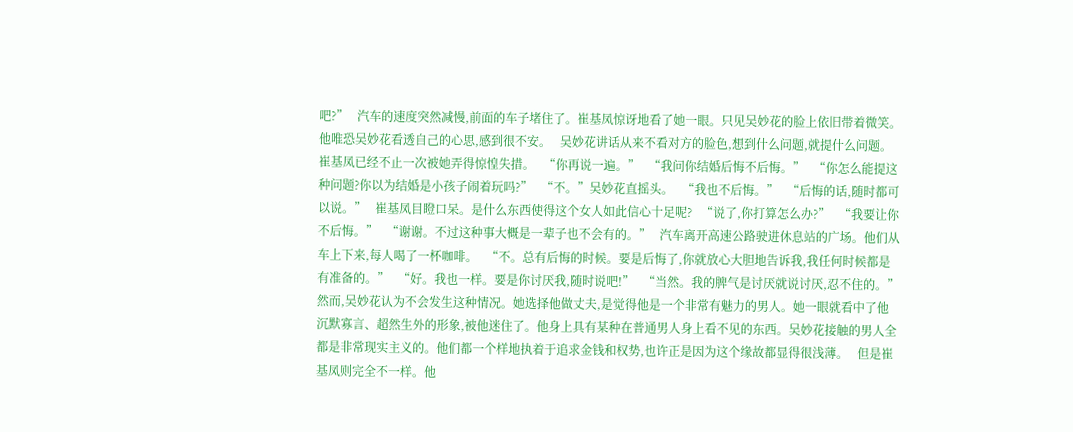吧?”   汽车的速度突然减慢,前面的车子堵住了。崔基凤惊讶地看了她一眼。只见吴妙花的脸上依旧带着微笑。他唯恐吴妙花看透自己的心思,感到很不安。   吴妙花讲话从来不看对方的脸色,想到什么问题,就提什么问题。崔基凤已经不止一次被她弄得惊惶失措。   “你再说一遍。”   “我问你结婚后悔不后悔。”   “你怎么能提这种问题?你以为结婚是小孩子闹着玩吗?”   “不。”吴妙花直摇头。   “我也不后悔。”   “后悔的话,随时都可以说。”   崔基凤目瞪口呆。是什么东西使得这个女人如此信心十足呢?   “说了,你打算怎么办?”   “我要让你不后悔。”   “谢谢。不过这种事大概是一辈子也不会有的。”   汽车离开高速公路驶进休息站的广场。他们从车上下来,每人喝了一杯咖啡。   “不。总有后悔的时候。要是后悔了,你就放心大胆地告诉我,我任何时候都是有准备的。”   “好。我也一样。要是你讨厌我,随时说吧!”   “当然。我的脾气是讨厌就说讨厌,忍不住的。”   然而,吴妙花认为不会发生这种情况。她选择他做丈夫,是觉得他是一个非常有魅力的男人。她一眼就看中了他沉默寡言、超然生外的形象,被他迷住了。他身上具有某种在普通男人身上看不见的东西。吴妙花接触的男人全都是非常现实主义的。他们都一个样地执着于追求金钱和权势,也许正是因为这个缘故都显得很浅薄。   但是崔基凤则完全不一样。他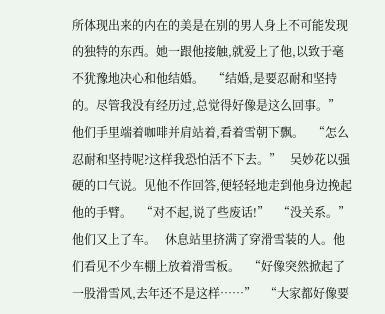所体现出来的内在的美是在别的男人身上不可能发现的独特的东西。她一跟他接触,就爱上了他,以致于毫不犹豫地决心和他结婚。   “结婚,是要忍耐和坚持的。尽管我没有经历过,总觉得好像是这么回事。”   他们手里端着咖啡并肩站着,看着雪朝下飘。   “怎么忍耐和坚持呢?这样我恐怕活不下去。”   吴妙花以强硬的口气说。见他不作回答,便轻轻地走到他身边挽起他的手臂。   “对不起,说了些废话!”   “没关系。”   他们又上了车。   休息站里挤满了穿滑雪装的人。他们看见不少车棚上放着滑雪板。   “好像突然掀起了一股滑雪风,去年还不是这样……”   “大家都好像要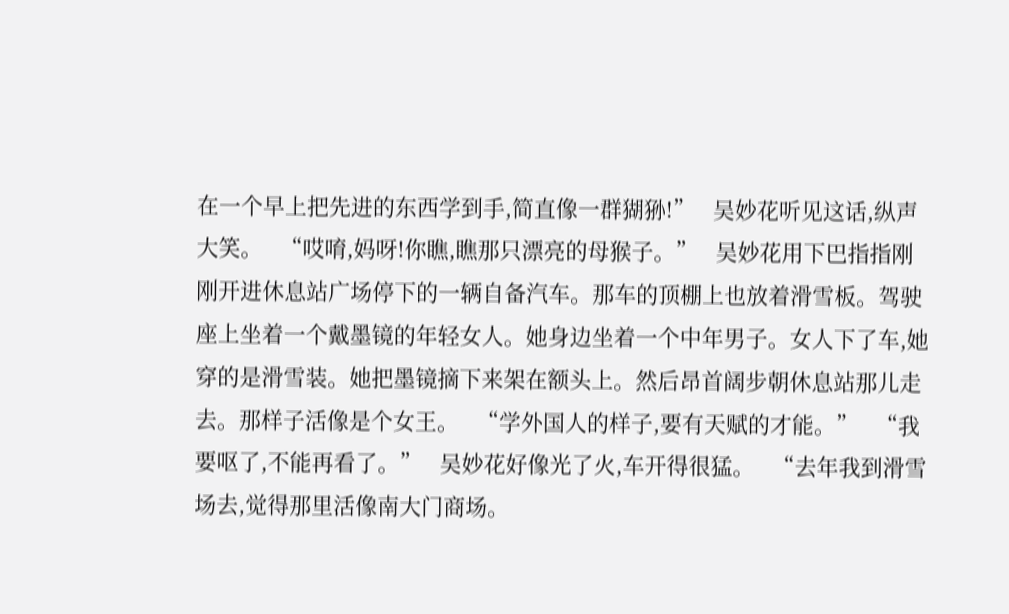在一个早上把先进的东西学到手,简直像一群猢狲!”   吴妙花听见这话,纵声大笑。   “哎唷,妈呀!你瞧,瞧那只漂亮的母猴子。”   吴妙花用下巴指指刚刚开进休息站广场停下的一辆自备汽车。那车的顶棚上也放着滑雪板。驾驶座上坐着一个戴墨镜的年轻女人。她身边坐着一个中年男子。女人下了车,她穿的是滑雪装。她把墨镜摘下来架在额头上。然后昂首阔步朝休息站那儿走去。那样子活像是个女王。   “学外国人的样子,要有天赋的才能。”   “我要呕了,不能再看了。”   吴妙花好像光了火,车开得很猛。   “去年我到滑雪场去,觉得那里活像南大门商场。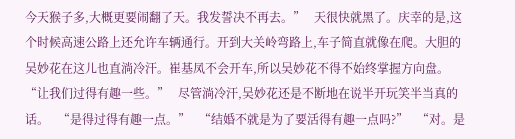今天猴子多,大概更要闹翻了天。我发誓决不再去。”   天很快就黑了。庆幸的是,这个时候高速公路上还允许车辆通行。开到大关岭弯路上,车子简直就像在爬。大胆的吴妙花在这儿也直淌冷汗。崔基凤不会开车,所以吴妙花不得不始终掌握方向盘。   “让我们过得有趣一些。”   尽管淌冷汗,吴妙花还是不断地在说半开玩笑半当真的话。   “是得过得有趣一点。”   “结婚不就是为了要活得有趣一点吗?”   “对。是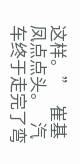这样。”   崔基凤点点头。   汽车终于走完了弯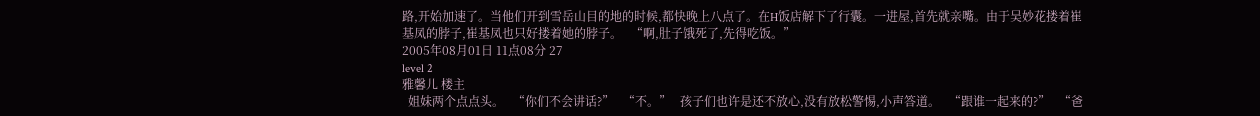路,开始加速了。当他们开到雪岳山目的地的时候,都快晚上八点了。在H饭店解下了行囊。一进屋,首先就亲嘴。由于吴妙花搂着崔基凤的脖子,崔基凤也只好搂着她的脖子。   “啊,肚子饿死了,先得吃饭。”
2005年08月01日 11点08分 27
level 2
雅馨儿 楼主
  姐妹两个点点头。   “你们不会讲话?”   “不。”   孩子们也许是还不放心,没有放松警惕,小声答道。   “跟谁一起来的?”   “爸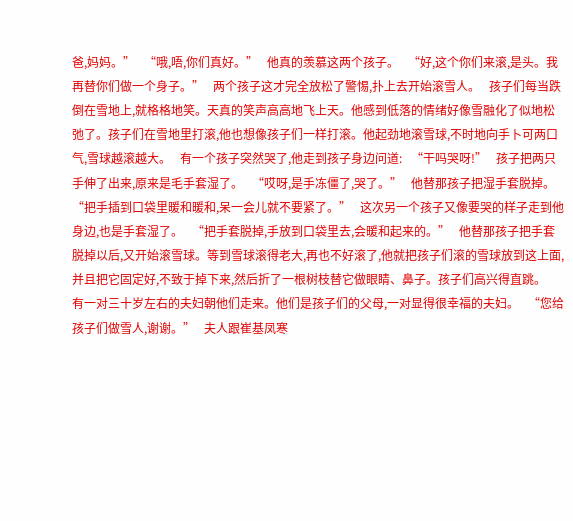爸,妈妈。”   “哦,唔,你们真好。”   他真的羡慕这两个孩子。   “好,这个你们来滚,是头。我再替你们做一个身子。”   两个孩子这才完全放松了警惕,扑上去开始滚雪人。   孩子们每当跌倒在雪地上,就格格地笑。天真的笑声高高地飞上天。他感到低落的情绪好像雪融化了似地松弛了。孩子们在雪地里打滚,他也想像孩子们一样打滚。他起劲地滚雪球,不时地向手卜可两口气,雪球越滚越大。   有一个孩子突然哭了,他走到孩子身边问道:   “干吗哭呀!”   孩子把两只手伸了出来,原来是毛手套湿了。   “哎呀,是手冻僵了,哭了。”   他替那孩子把湿手套脱掉。   “把手插到口袋里暖和暖和,呆一会儿就不要紧了。”   这次另一个孩子又像要哭的样子走到他身边,也是手套湿了。   “把手套脱掉,手放到口袋里去,会暖和起来的。”   他替那孩子把手套脱掉以后,又开始滚雪球。等到雪球滚得老大,再也不好滚了,他就把孩子们滚的雪球放到这上面,并且把它固定好,不致于掉下来,然后折了一根树枝替它做眼睛、鼻子。孩子们高兴得直跳。   有一对三十岁左右的夫妇朝他们走来。他们是孩子们的父母,一对显得很幸福的夫妇。   “您给孩子们做雪人,谢谢。”   夫人跟崔基凤寒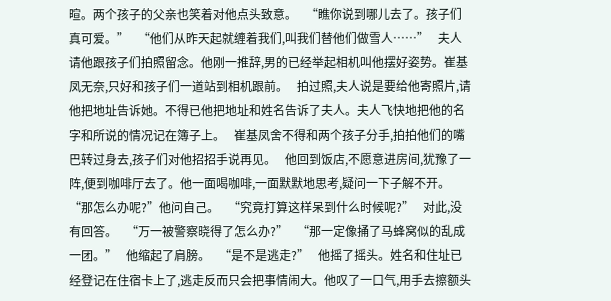暄。两个孩子的父亲也笑着对他点头致意。   “瞧你说到哪儿去了。孩子们真可爱。”   “他们从昨天起就缠着我们,叫我们替他们做雪人……”   夫人请他跟孩子们拍照留念。他刚一推辞,男的已经举起相机叫他摆好姿势。崔基凤无奈,只好和孩子们一道站到相机跟前。   拍过照,夫人说是要给他寄照片,请他把地址告诉她。不得已他把地址和姓名告诉了夫人。夫人飞快地把他的名字和所说的情况记在簿子上。   崔基凤舍不得和两个孩子分手,拍拍他们的嘴巴转过身去,孩子们对他招招手说再见。   他回到饭店,不愿意进房间,犹豫了一阵,便到咖啡厅去了。他一面喝咖啡,一面默默地思考,疑问一下子解不开。   “那怎么办呢?”他问自己。   “究竟打算这样呆到什么时候呢?”   对此,没有回答。   “万一被警察晓得了怎么办?”   “那一定像捅了马蜂窝似的乱成一团。”   他缩起了肩膀。   “是不是逃走?”   他摇了摇头。姓名和住址已经登记在住宿卡上了,逃走反而只会把事情闹大。他叹了一口气,用手去擦额头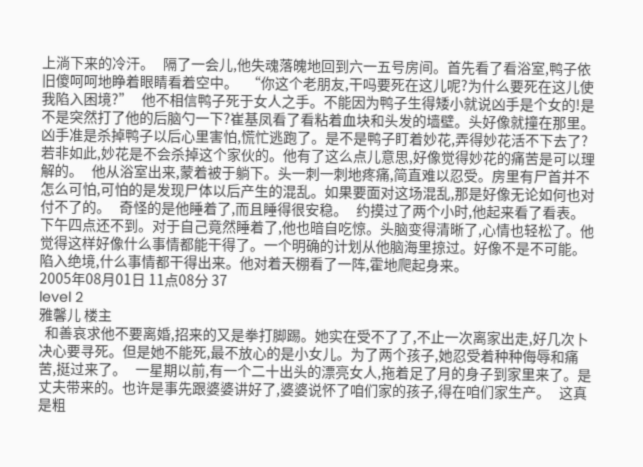上淌下来的冷汗。   隔了一会儿,他失魂落魄地回到六一五号房间。首先看了看浴室,鸭子依旧傻呵呵地睁着眼睛看着空中。   “你这个老朋友,干吗要死在这儿呢?为什么要死在这儿使我陷入困境?”   他不相信鸭子死于女人之手。不能因为鸭子生得矮小就说凶手是个女的!是不是突然打了他的后脑勺一下?崔基凤看了看粘着血块和头发的墙壁。头好像就撞在那里。凶手准是杀掉鸭子以后心里害怕,慌忙逃跑了。是不是鸭子盯着妙花,弄得妙花活不下去了?若非如此,妙花是不会杀掉这个家伙的。他有了这么点儿意思,好像觉得妙花的痛苦是可以理解的。   他从浴室出来,蒙着被于躺下。头一刺一刺地疼痛,简直难以忍受。房里有尸首并不怎么可怕,可怕的是发现尸体以后产生的混乱。如果要面对这场混乱,那是好像无论如何也对付不了的。   奇怪的是他睡着了,而且睡得很安稳。   约摸过了两个小时,他起来看了看表。下午四点还不到。对于自己竟然睡着了,他也暗自吃惊。头脑变得清晰了,心情也轻松了。他觉得这样好像什么事情都能干得了。一个明确的计划从他脑海里掠过。好像不是不可能。陷入绝境,什么事情都干得出来。他对着天棚看了一阵,霍地爬起身来。
2005年08月01日 11点08分 37
level 2
雅馨儿 楼主
  和善哀求他不要离婚,招来的又是拳打脚踢。她实在受不了了,不止一次离家出走,好几次卜决心要寻死。但是她不能死,最不放心的是小女儿。为了两个孩子,她忍受着种种侮辱和痛苦,挺过来了。   一星期以前,有一个二十出头的漂亮女人,拖着足了月的身子到家里来了。是丈夫带来的。也许是事先跟婆婆讲好了,婆婆说怀了咱们家的孩子,得在咱们家生产。   这真是粗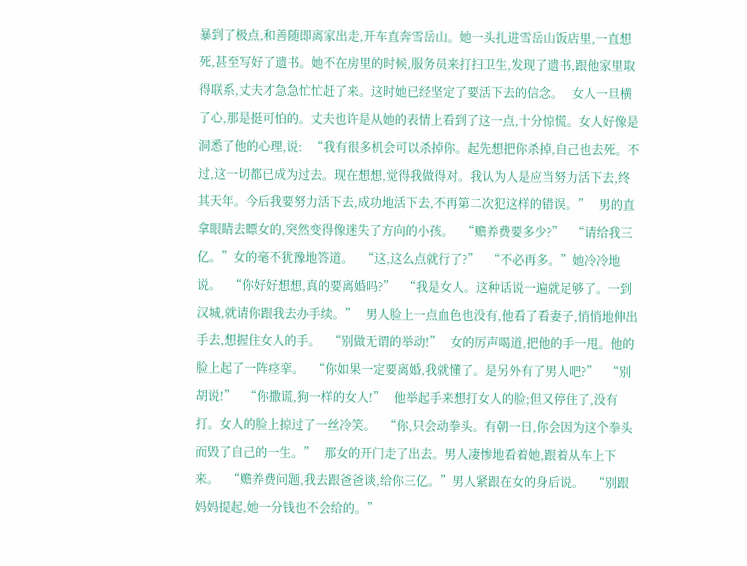暴到了极点,和善随即离家出走,开车直奔雪岳山。她一头扎进雪岳山饭店里,一直想死,甚至写好了遗书。她不在房里的时候,服务员来打扫卫生,发现了遗书,跟他家里取得联系,丈夫才急急忙忙赶了来。这时她已经坚定了要活下去的信念。   女人一旦横了心,那是挺可怕的。丈夫也许是从她的表情上看到了这一点,十分惊慌。女人好像是洞悉了他的心理,说:   “我有很多机会可以杀掉你。起先想把你杀掉,自己也去死。不过,这一切都已成为过去。现在想想,觉得我做得对。我认为人是应当努力活下去,终其天年。今后我要努力活下去,成功地活下去,不再第二次犯这样的错误。”   男的直拿眼睛去瞟女的,突然变得像迷失了方向的小孩。   “赡养费要多少?”   “请给我三亿。”女的毫不犹豫地答道。   “这,这么点就行了?”   “不必再多。”她冷冷地说。   “你好好想想,真的要离婚吗?”   “我是女人。这种话说一遍就足够了。一到汉城,就请你跟我去办手续。”   男人脸上一点血色也没有,他看了看妻子,悄悄地伸出手去,想握住女人的手。   “别做无谓的举动!”   女的厉声喝道,把他的手一甩。他的脸上起了一阵痉挛。   “你如果一定要离婚,我就懂了。是另外有了男人吧?”   “别胡说!”   “你撒谎,狗一样的女人!”   他举起手来想打女人的脸;但又停住了,没有打。女人的脸上掠过了一丝冷笑。   “你,只会动拳头。有朝一日,你会因为这个拳头而毁了自己的一生。”   那女的开门走了出去。男人凄惨地看着她,跟着从车上下来。   “赡养费问题,我去跟爸爸谈,给你三亿。”男人紧跟在女的身后说。   “别跟妈妈提起,她一分钱也不会给的。”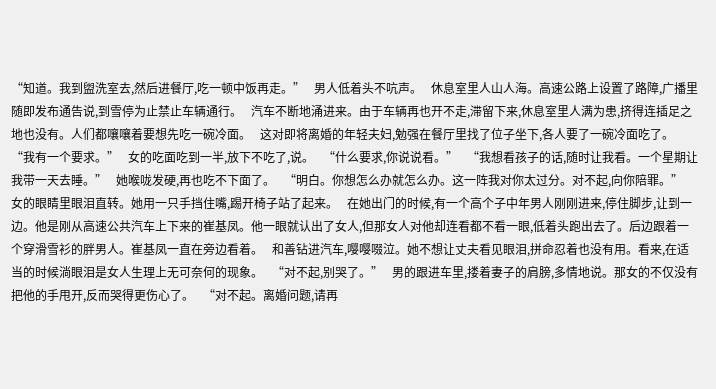“知道。我到盥洗室去,然后进餐厅,吃一顿中饭再走。”   男人低着头不吭声。   休息室里人山人海。高速公路上设置了路障,广播里随即发布通告说,到雪停为止禁止车辆通行。   汽车不断地涌进来。由于车辆再也开不走,滞留下来,休息室里人满为患,挤得连插足之地也没有。人们都嚷嚷着要想先吃一碗冷面。   这对即将离婚的年轻夫妇,勉强在餐厅里找了位子坐下,各人要了一碗冷面吃了。   “我有一个要求。”   女的吃面吃到一半,放下不吃了,说。   “什么要求,你说说看。”   “我想看孩子的话,随时让我看。一个星期让我带一天去睡。”   她喉咙发硬,再也吃不下面了。   “明白。你想怎么办就怎么办。这一阵我对你太过分。对不起,向你陪罪。”   女的眼睛里眼泪直转。她用一只手挡住嘴,踢开椅子站了起来。   在她出门的时候,有一个高个子中年男人刚刚进来,停住脚步,让到一边。他是刚从高速公共汽车上下来的崔基凤。他一眼就认出了女人,但那女人对他却连看都不看一眼,低着头跑出去了。后边跟着一个穿滑雪衫的胖男人。崔基凤一直在旁边看着。   和善钻进汽车,嘤嘤啜泣。她不想让丈夫看见眼泪,拼命忍着也没有用。看来,在适当的时候淌眼泪是女人生理上无可奈何的现象。   “对不起,别哭了。”   男的跟进车里,搂着妻子的肩膀,多情地说。那女的不仅没有把他的手甩开,反而哭得更伤心了。   “对不起。离婚问题,请再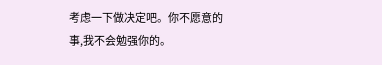考虑一下做决定吧。你不愿意的事,我不会勉强你的。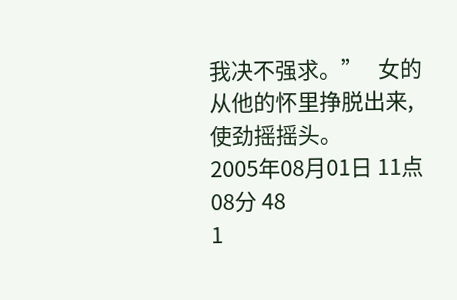我决不强求。”   女的从他的怀里挣脱出来,使劲摇摇头。
2005年08月01日 11点08分 48
1